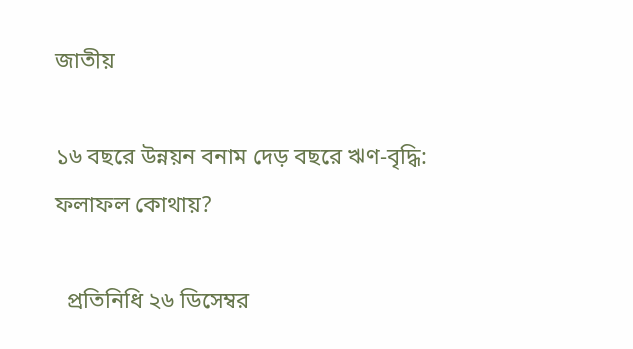জাতীয়

১৬ বছরে উন্নয়ন বনাম দেড় বছরে ঋণ-বৃদ্ধি: ফলাফল কোথায়?

  প্রতিনিধি ২৬ ডিসেম্বর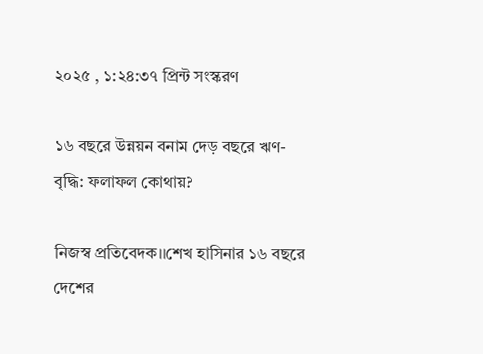২০২৫ , ১:২৪:৩৭ প্রিন্ট সংস্করণ

১৬ বছরে উন্নয়ন বনাম দেড় বছরে ঋণ-বৃদ্ধি: ফলাফল কোথায়?

নিজস্ব প্রতিবেদক।।শেখ হাসিনার ১৬ বছরে দেশের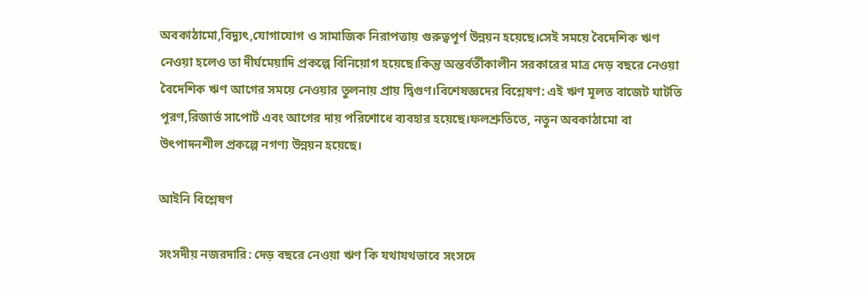অবকাঠামো,বিদ্যুৎ,যোগাযোগ ও সামাজিক নিরাপত্তায় গুরুত্বপূর্ণ উন্নয়ন হয়েছে।সেই সময়ে বৈদেশিক ঋণ নেওয়া হলেও তা দীর্ঘমেয়াদি প্রকল্পে বিনিয়োগ হয়েছে।কিন্তু অন্তর্বর্তীকালীন সরকারের মাত্র দেড় বছরে নেওয়া বৈদেশিক ঋণ আগের সময়ে নেওয়ার তুলনায় প্রায় দ্বিগুণ।বিশেষজ্ঞদের বিশ্লেষণ: এই ঋণ মূলত বাজেট ঘাটতি পূরণ,রিজার্ভ সাপোর্ট এবং আগের দায় পরিশোধে ব্যবহার হয়েছে।ফলশ্রুতিতে, নতুন অবকাঠামো বা উৎপাদনশীল প্রকল্পে নগণ্য উন্নয়ন হয়েছে।

আইনি বিশ্লেষণ

সংসদীয় নজরদারি: দেড় বছরে নেওয়া ঋণ কি যথাযথভাবে সংসদে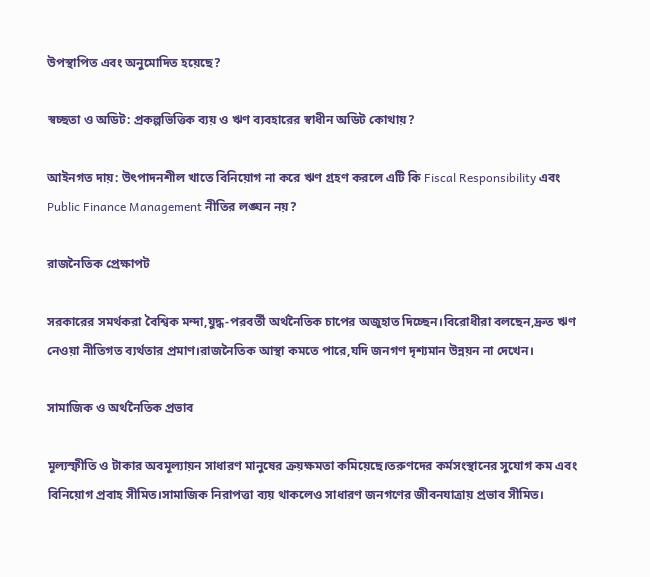উপস্থাপিত এবং অনুমোদিত হয়েছে?

স্বচ্ছতা ও অডিট: প্রকল্পভিত্তিক ব্যয় ও ঋণ ব্যবহারের স্বাধীন অডিট কোথায়?

আইনগত দায়: উৎপাদনশীল খাতে বিনিয়োগ না করে ঋণ গ্রহণ করলে এটি কি Fiscal Responsibility এবং Public Finance Management নীতির লঙ্ঘন নয়?

রাজনৈতিক প্রেক্ষাপট

সরকারের সমর্থকরা বৈশ্বিক মন্দা,যুদ্ধ-পরবর্তী অর্থনৈতিক চাপের অজুহাত দিচ্ছেন।বিরোধীরা বলছেন,দ্রুত ঋণ নেওয়া নীতিগত ব্যর্থতার প্রমাণ।রাজনৈতিক আস্থা কমতে পারে,যদি জনগণ দৃশ্যমান উন্নয়ন না দেখেন।

সামাজিক ও অর্থনৈতিক প্রভাব

মূল্যস্ফীতি ও টাকার অবমূল্যায়ন সাধারণ মানুষের ক্রয়ক্ষমতা কমিয়েছে।তরুণদের কর্মসংস্থানের সুযোগ কম এবং বিনিয়োগ প্রবাহ সীমিত।সামাজিক নিরাপত্তা ব্যয় থাকলেও সাধারণ জনগণের জীবনযাত্রায় প্রভাব সীমিত।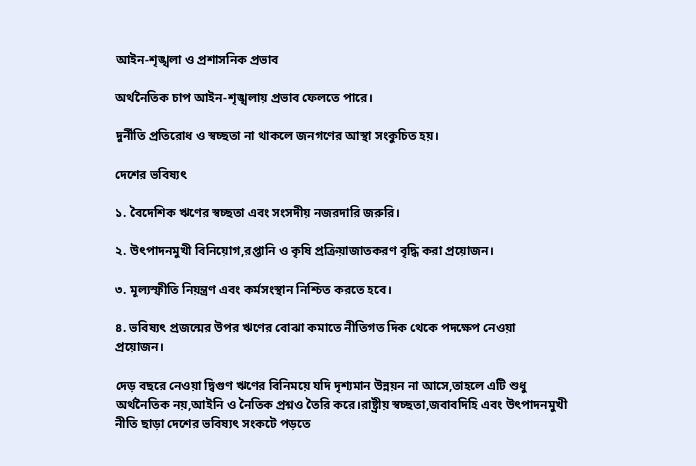আইন-শৃঙ্খলা ও প্রশাসনিক প্রভাব

অর্থনৈতিক চাপ আইন-শৃঙ্খলায় প্রভাব ফেলতে পারে।

দুর্নীতি প্রতিরোধ ও স্বচ্ছতা না থাকলে জনগণের আস্থা সংকুচিত হয়।

দেশের ভবিষ্যৎ

১. বৈদেশিক ঋণের স্বচ্ছতা এবং সংসদীয় নজরদারি জরুরি।

২. উৎপাদনমুখী বিনিয়োগ,রপ্তানি ও কৃষি প্রক্রিয়াজাতকরণ বৃদ্ধি করা প্রয়োজন।

৩. মূল্যস্ফীতি নিয়ন্ত্রণ এবং কর্মসংস্থান নিশ্চিত করতে হবে।

৪. ভবিষ্যৎ প্রজন্মের উপর ঋণের বোঝা কমাতে নীতিগত দিক থেকে পদক্ষেপ নেওয়া প্রয়োজন।

দেড় বছরে নেওয়া দ্বিগুণ ঋণের বিনিময়ে যদি দৃশ্যমান উন্নয়ন না আসে,তাহলে এটি শুধু অর্থনৈতিক নয়,আইনি ও নৈতিক প্রশ্নও তৈরি করে।রাষ্ট্রীয় স্বচ্ছতা,জবাবদিহি এবং উৎপাদনমুখী নীতি ছাড়া দেশের ভবিষ্যৎ সংকটে পড়তে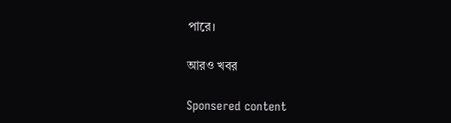পারে।

আরও খবর

Sponsered content